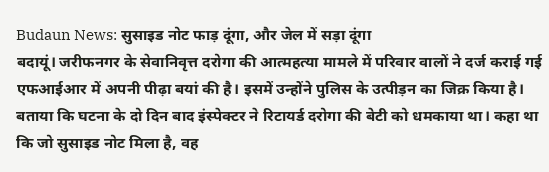Budaun News: सुसाइड नोट फाड़ दूंगा, और जेल में सड़ा दूंगा
बदायूं। जरीफनगर के सेवानिवृत्त दरोगा की आत्महत्या मामले में परिवार वालों ने दर्ज कराई गई एफआईआर में अपनी पीढ़ा बयां की है। इसमें उन्होंने पुलिस के उत्पीड़न का जिक्र किया है। बताया कि घटना के दो दिन बाद इंस्पेक्टर ने रिटायर्ड दरोगा की बेटी को धमकाया था। कहा था कि जो सुसाइड नोट मिला है, वह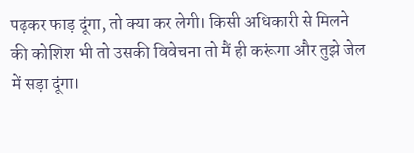पढ़कर फाड़ दूंगा, तो क्या कर लेगी। किसी अधिकारी से मिलने की कोशिश भी तो उसकी विवेचना तो मैं ही करूंगा और तुझे जेल में सड़ा दूंगा।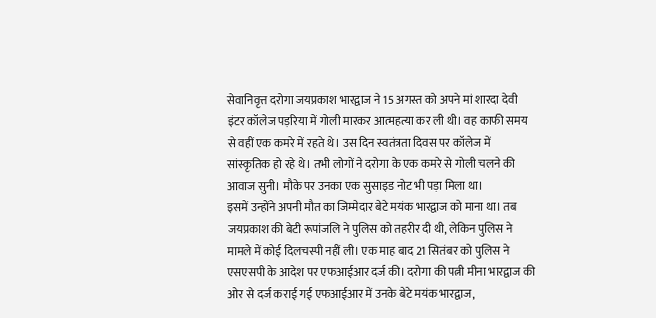सेवानिवृत्त दरोगा जयप्रकाश भारद्वाज ने 15 अगस्त को अपने मां शारदा देवी इंटर कॉलेज पड़रिया में गोली मारकर आत्महत्या कर ली थी। वह काफी समय से वहीं एक कमरे में रहते थे। उस दिन स्वतंत्रता दिवस पर कॉलेज में सांस्कृतिक हो रहे थे। तभी लोगों ने दरोगा के एक कमरे से गोली चलने की आवाज सुनी। मौके पर उनका एक सुसाइड नोट भी पड़ा मिला था।
इसमें उन्होंने अपनी मौत का जिम्मेदार बेटे मयंक भारद्वाज को माना था। तब जयप्रकाश की बेटी रूपांजलि ने पुलिस को तहरीर दी थी, लेकिन पुलिस ने मामले में कोई दिलचस्पी नहीं ली। एक माह बाद 21 सितंबर को पुलिस ने एसएसपी के आदेश पर एफआईआर दर्ज की। दरोगा की पत्नी मीना भारद्वाज की ओर से दर्ज कराई गई एफआईआर में उनके बेटे मयंक भारद्वाज,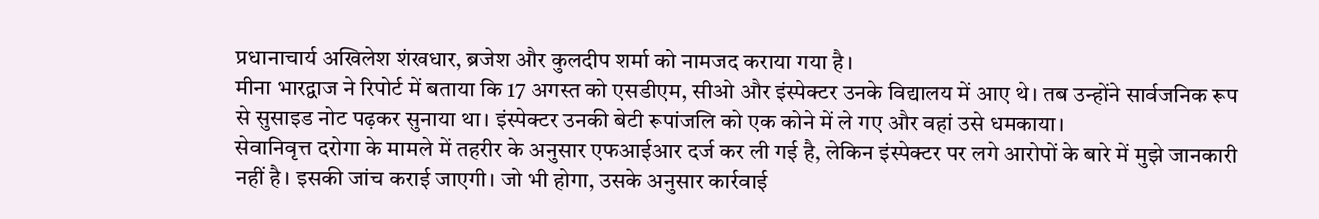प्रधानाचार्य अखिलेश शंखधार, ब्रजेश और कुलदीप शर्मा को नामजद कराया गया है।
मीना भारद्वाज ने रिपोर्ट में बताया कि 17 अगस्त को एसडीएम, सीओ और इंस्पेक्टर उनके विद्यालय में आए थे। तब उन्होंने सार्वजनिक रूप से सुसाइड नोट पढ़कर सुनाया था। इंस्पेक्टर उनकी बेटी रूपांजलि को एक कोने में ले गए और वहां उसे धमकाया।
सेवानिवृत्त दरोगा के मामले में तहरीर के अनुसार एफआईआर दर्ज कर ली गई है, लेकिन इंस्पेक्टर पर लगे आरोपों के बारे में मुझे जानकारी नहीं है। इसकी जांच कराई जाएगी। जो भी होगा, उसके अनुसार कार्रवाई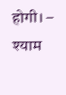होगी। – श्याम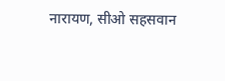नारायण, सीओ सहसवान